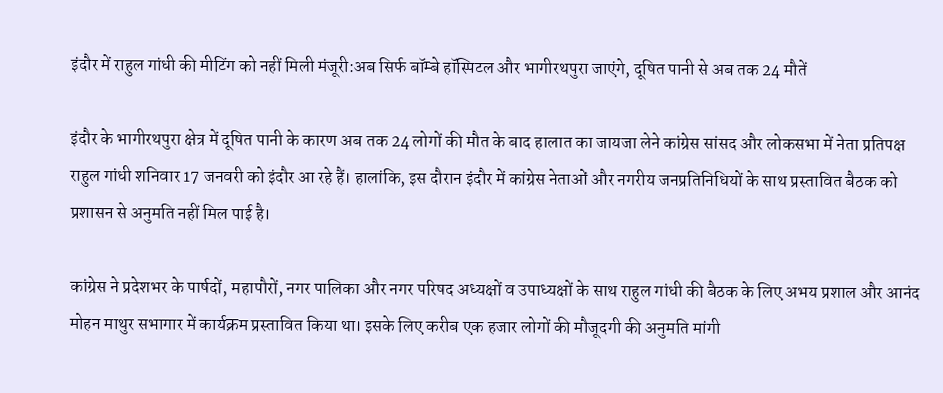इंदौर में राहुल गांधी की मीटिंग को नहीं मिली मंजूरी:अब सिर्फ बॉम्बे हॉस्पिटल और भागीरथपुरा जाएंगे, दूषित पानी से अब तक 24 मौतें

इंदौर के भागीरथपुरा क्षेत्र में दूषित पानी के कारण अब तक 24 लोगों की मौत के बाद हालात का जायजा लेने कांग्रेस सांसद और लोकसभा में नेता प्रतिपक्ष राहुल गांधी शनिवार 17 जनवरी को इंदौर आ रहे हैं। हालांकि, इस दौरान इंदौर में कांग्रेस नेताओं और नगरीय जनप्रतिनिधियों के साथ प्रस्तावित बैठक को प्रशासन से अनुमति नहीं मिल पाई है।

कांग्रेस ने प्रदेशभर के पार्षदों, महापौरों, नगर पालिका और नगर परिषद अध्यक्षों व उपाध्यक्षों के साथ राहुल गांधी की बैठक के लिए अभय प्रशाल और आनंद मोहन माथुर सभागार में कार्यक्रम प्रस्तावित किया था। इसके लिए करीब एक हजार लोगों की मौजूदगी की अनुमति मांगी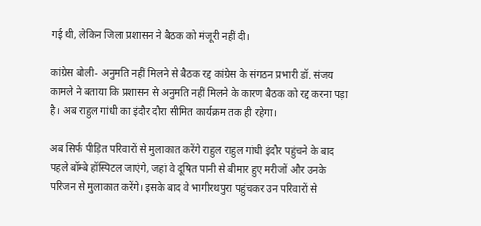गई थी, लेकिन जिला प्रशासन ने बैठक को मंजूरी नहीं दी।

कांग्रेस बोली- अनुमति नहीं मिलने से बैठक रद्द कांग्रेस के संगठन प्रभारी डॉ. संजय कामले ने बताया कि प्रशासन से अनुमति नहीं मिलने के कारण बैठक को रद्द करना पड़ा है। अब राहुल गांधी का इंदौर दौरा सीमित कार्यक्रम तक ही रहेगा।

अब सिर्फ पीड़ित परिवारों से मुलाकात करेंगे राहुल राहुल गांधी इंदौर पहुंचने के बाद पहले बॉम्बे हॉस्पिटल जाएंगे, जहां वे दूषित पानी से बीमार हुए मरीजों और उनके परिजन से मुलाकात करेंगे। इसके बाद वे भागीरथपुरा पहुंचकर उन परिवारों से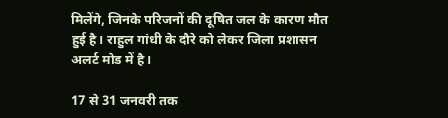मिलेंगे, जिनके परिजनों की दूषित जल के कारण मौत हुई है। राहुल गांधी के दौरे को लेकर जिला प्रशासन अलर्ट मोड में है।

17 से 31 जनवरी तक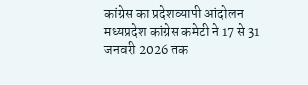कांग्रेस का प्रदेशव्यापी आंदोलन मध्यप्रदेश कांग्रेस कमेटी ने 17 से 31 जनवरी 2026 तक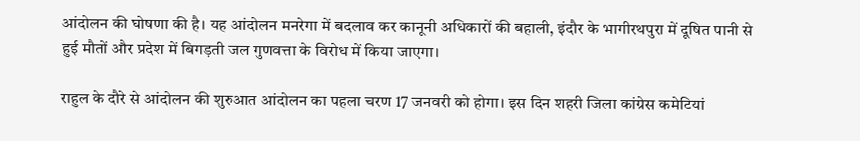आंदोलन की घोषणा की है। यह आंदोलन मनरेगा में बदलाव कर कानूनी अधिकारों की बहाली, इंदौर के भागीरथपुरा में दूषित पानी से हुई मौतों और प्रदेश में बिगड़ती जल गुणवत्ता के विरोध में किया जाएगा।

राहुल के दौरे से आंदोलन की शुरुआत आंदोलन का पहला चरण 17 जनवरी को होगा। इस दिन शहरी जिला कांग्रेस कमेटियां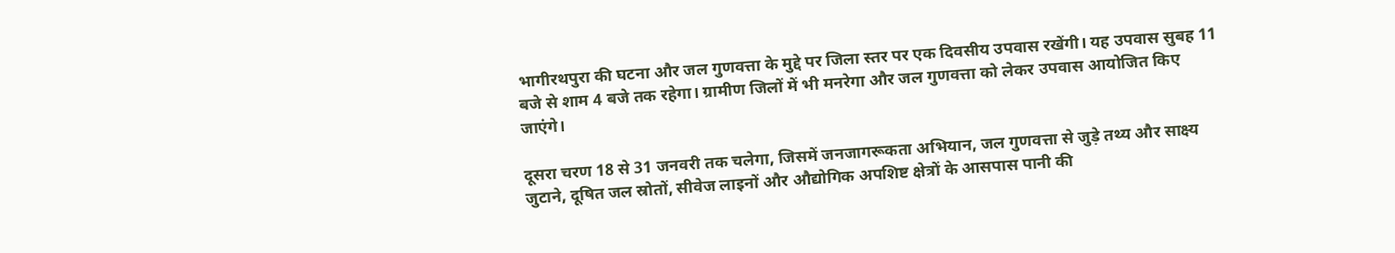भागीरथपुरा की घटना और जल गुणवत्ता के मुद्दे पर जिला स्तर पर एक दिवसीय उपवास रखेंगी। यह उपवास सुबह 11 बजे से शाम 4 बजे तक रहेगा। ग्रामीण जिलों में भी मनरेगा और जल गुणवत्ता को लेकर उपवास आयोजित किए जाएंगे।

दूसरा चरण 18 से 31 जनवरी तक चलेगा, जिसमें जनजागरूकता अभियान, जल गुणवत्ता से जुड़े तथ्य और साक्ष्य जुटाने, दूषित जल स्रोतों, सीवेज लाइनों और औद्योगिक अपशिष्ट क्षेत्रों के आसपास पानी की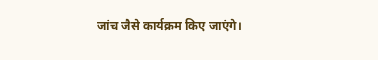जांच जैसे कार्यक्रम किए जाएंगे।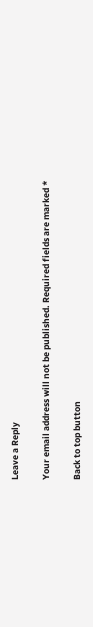Leave a Reply

Your email address will not be published. Required fields are marked *

Back to top button